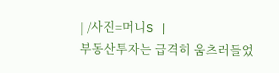| /사진=머니S |
부동산투자는 급격히 움츠러들었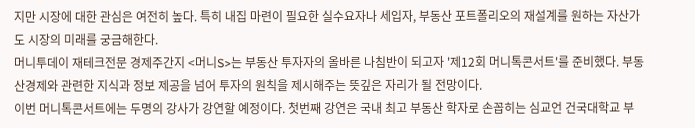지만 시장에 대한 관심은 여전히 높다. 특히 내집 마련이 필요한 실수요자나 세입자, 부동산 포트폴리오의 재설계를 원하는 자산가도 시장의 미래를 궁금해한다.
머니투데이 재테크전문 경제주간지 <머니S>는 부동산 투자자의 올바른 나침반이 되고자 '제12회 머니톡콘서트'를 준비했다. 부동산경제와 관련한 지식과 정보 제공을 넘어 투자의 원칙을 제시해주는 뜻깊은 자리가 될 전망이다.
이번 머니톡콘서트에는 두명의 강사가 강연할 예정이다. 첫번째 강연은 국내 최고 부동산 학자로 손꼽히는 심교언 건국대학교 부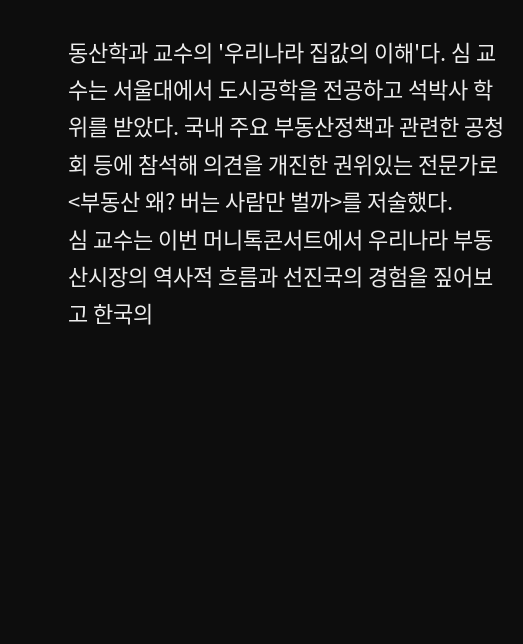동산학과 교수의 '우리나라 집값의 이해'다. 심 교수는 서울대에서 도시공학을 전공하고 석박사 학위를 받았다. 국내 주요 부동산정책과 관련한 공청회 등에 참석해 의견을 개진한 권위있는 전문가로 <부동산 왜? 버는 사람만 벌까>를 저술했다.
심 교수는 이번 머니톡콘서트에서 우리나라 부동산시장의 역사적 흐름과 선진국의 경험을 짚어보고 한국의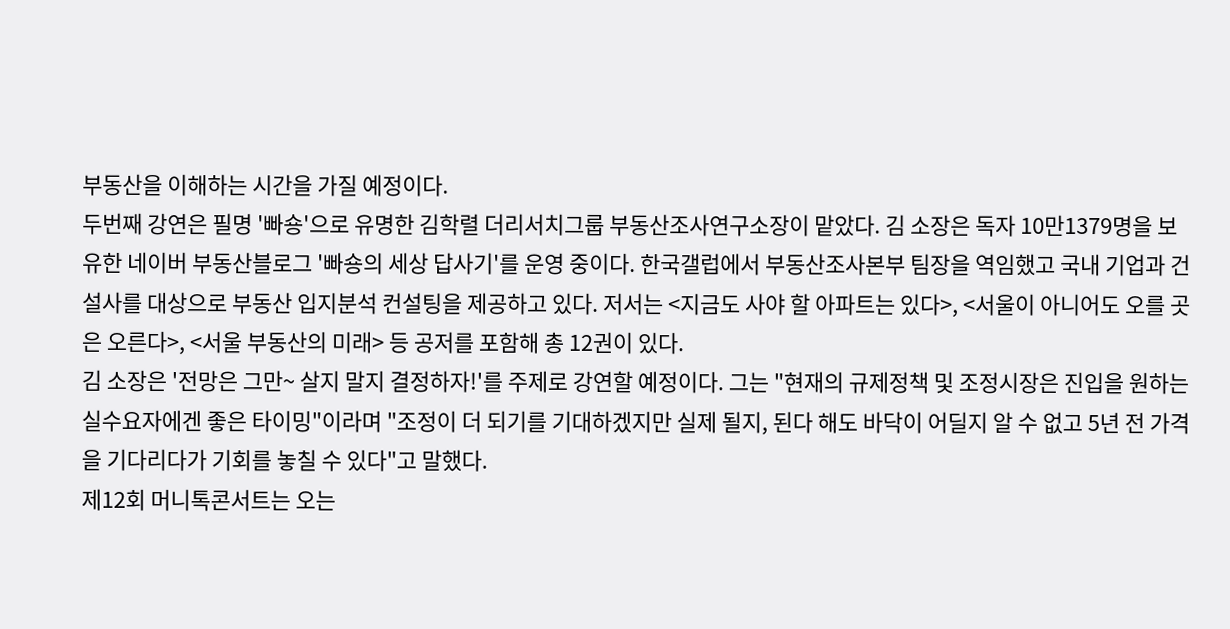부동산을 이해하는 시간을 가질 예정이다.
두번째 강연은 필명 '빠숑'으로 유명한 김학렬 더리서치그룹 부동산조사연구소장이 맡았다. 김 소장은 독자 10만1379명을 보유한 네이버 부동산블로그 '빠숑의 세상 답사기'를 운영 중이다. 한국갤럽에서 부동산조사본부 팀장을 역임했고 국내 기업과 건설사를 대상으로 부동산 입지분석 컨설팅을 제공하고 있다. 저서는 <지금도 사야 할 아파트는 있다>, <서울이 아니어도 오를 곳은 오른다>, <서울 부동산의 미래> 등 공저를 포함해 총 12권이 있다.
김 소장은 '전망은 그만~ 살지 말지 결정하자!'를 주제로 강연할 예정이다. 그는 "현재의 규제정책 및 조정시장은 진입을 원하는 실수요자에겐 좋은 타이밍"이라며 "조정이 더 되기를 기대하겠지만 실제 될지, 된다 해도 바닥이 어딜지 알 수 없고 5년 전 가격을 기다리다가 기회를 놓칠 수 있다"고 말했다.
제12회 머니톡콘서트는 오는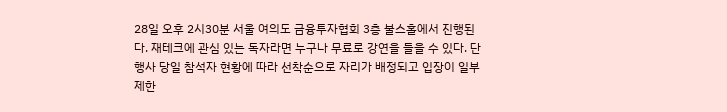28일 오후 2시30분 서울 여의도 금융투자협회 3층 불스홀에서 진행된다. 재테크에 관심 있는 독자라면 누구나 무료로 강연을 들을 수 있다. 단 행사 당일 참석자 현황에 따라 선착순으로 자리가 배정되고 입장이 일부 제한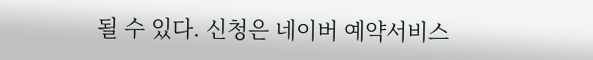될 수 있다. 신청은 네이버 예약서비스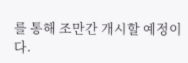를 통해 조만간 개시할 예정이다.